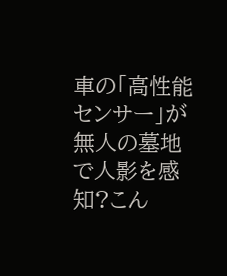車の「高性能センサー」が無人の墓地で人影を感知?こん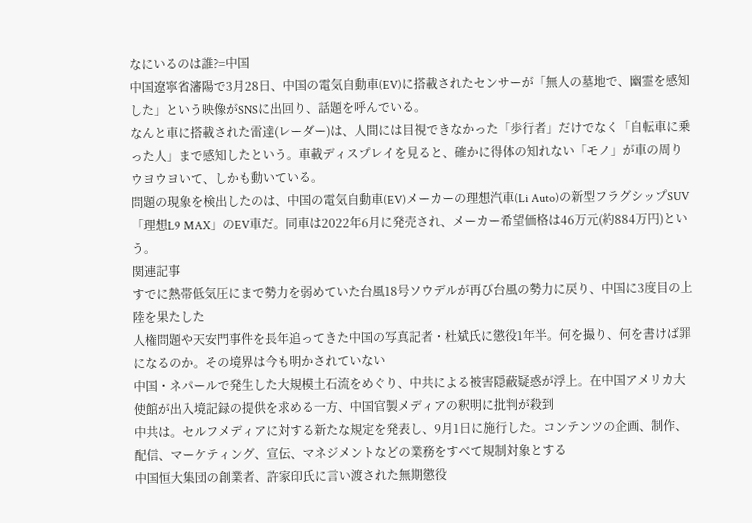なにいるのは誰?=中国
中国遼寧省瀋陽で3月28日、中国の電気自動車(EV)に搭載されたセンサーが「無人の墓地で、幽霊を感知した」という映像がSNSに出回り、話題を呼んでいる。
なんと車に搭載された雷達(レーダー)は、人間には目視できなかった「歩行者」だけでなく「自転車に乗った人」まで感知したという。車載ディスプレイを見ると、確かに得体の知れない「モノ」が車の周りウヨウヨいて、しかも動いている。
問題の現象を検出したのは、中国の電気自動車(EV)メーカーの理想汽車(Li Auto)の新型フラグシップSUV「理想L9 MAX」のEV車だ。同車は2022年6月に発売され、メーカー希望価格は46万元(約884万円)という。
関連記事
すでに熱帯低気圧にまで勢力を弱めていた台風18号ソウデルが再び台風の勢力に戻り、中国に3度目の上陸を果たした
人権問題や天安門事件を長年追ってきた中国の写真記者・杜斌氏に懲役1年半。何を撮り、何を書けば罪になるのか。その境界は今も明かされていない
中国・ネパールで発生した大規模土石流をめぐり、中共による被害隠蔽疑惑が浮上。在中国アメリカ大使館が出入境記録の提供を求める一方、中国官製メディアの釈明に批判が殺到
中共は。セルフメディアに対する新たな規定を発表し、9月1日に施行した。コンテンツの企画、制作、配信、マーケティング、宣伝、マネジメントなどの業務をすべて規制対象とする
中国恒大集団の創業者、許家印氏に言い渡された無期懲役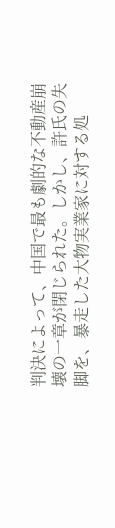判決によって、中国で最も劇的な不動産崩壊の一章が閉じられた。しかし、許氏の失脚を、暴走した大物実業家に対する処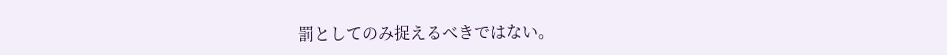罰としてのみ捉えるべきではない。